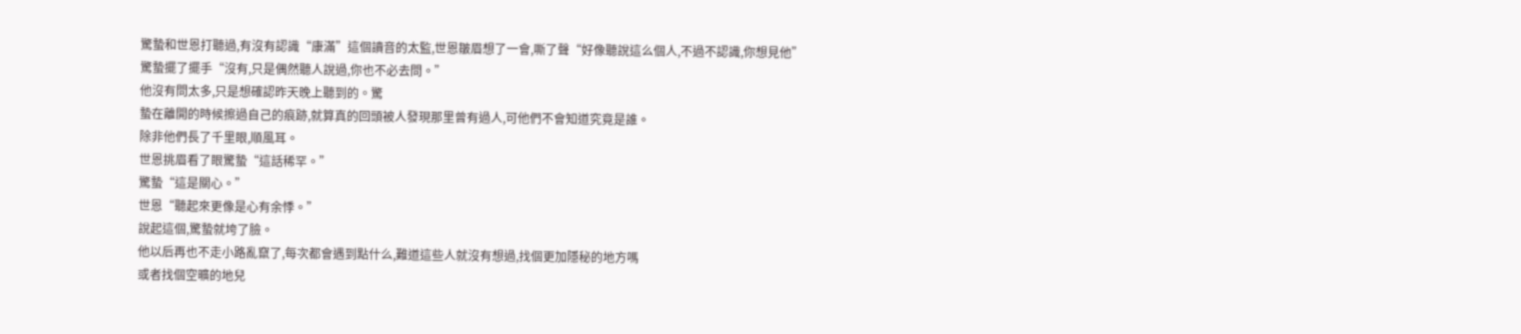驚蟄和世恩打聽過,有沒有認識“康滿”這個讀音的太監,世恩皺眉想了一會,嘶了聲“好像聽說這么個人,不過不認識,你想見他”
驚蟄擺了擺手“沒有,只是偶然聽人說過,你也不必去問。”
他沒有問太多,只是想確認昨天晚上聽到的。驚
蟄在離開的時候擦過自己的痕跡,就算真的回頭被人發現那里曾有過人,可他們不會知道究竟是誰。
除非他們長了千里眼,順風耳。
世恩挑眉看了眼驚蟄“這話稀罕。”
驚蟄“這是關心。”
世恩“聽起來更像是心有余悸。”
說起這個,驚蟄就垮了臉。
他以后再也不走小路亂竄了,每次都會遇到點什么,難道這些人就沒有想過,找個更加隱秘的地方嗎
或者找個空曠的地兒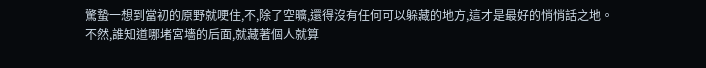驚蟄一想到當初的原野就哽住,不,除了空曠,還得沒有任何可以躲藏的地方,這才是最好的悄悄話之地。
不然,誰知道哪堵宮墻的后面,就藏著個人就算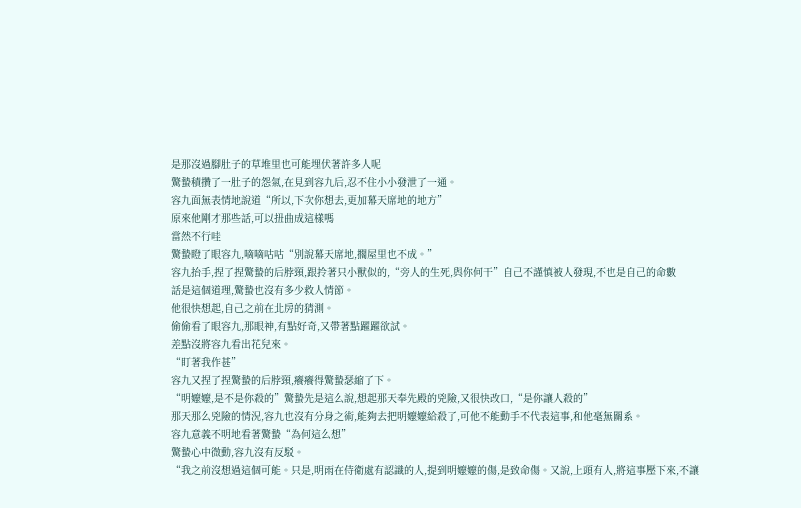是那沒過腳肚子的草堆里也可能埋伏著許多人呢
驚蟄積攢了一肚子的怨氣,在見到容九后,忍不住小小發泄了一通。
容九面無表情地說道“所以,下次你想去,更加幕天席地的地方”
原來他剛才那些話,可以扭曲成這樣嗎
當然不行哇
驚蟄瞪了眼容九,嘀嘀咕咕“別說幕天席地,擱屋里也不成。”
容九抬手,捏了捏驚蟄的后脖頸,跟拎著只小獸似的,“旁人的生死,與你何干”自己不謹慎被人發現,不也是自己的命數
話是這個道理,驚蟄也沒有多少救人情節。
他很快想起,自己之前在北房的猜測。
偷偷看了眼容九,那眼神,有點好奇,又帶著點躍躍欲試。
差點沒將容九看出花兒來。
“盯著我作甚”
容九又捏了捏驚蟄的后脖頸,癢癢得驚蟄瑟縮了下。
“明嬤嬤,是不是你殺的”驚蟄先是這么說,想起那天奉先殿的兇險,又很快改口,“是你讓人殺的”
那天那么兇險的情況,容九也沒有分身之術,能夠去把明嬤嬤給殺了,可他不能動手不代表這事,和他毫無關系。
容九意義不明地看著驚蟄“為何這么想”
驚蟄心中微動,容九沒有反駁。
“我之前沒想過這個可能。只是,明雨在侍衛處有認識的人,提到明嬤嬤的傷,是致命傷。又說,上頭有人,將這事壓下來,不讓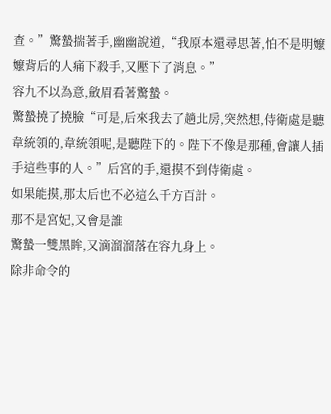查。”驚蟄揣著手,幽幽說道,“我原本還尋思著,怕不是明嬤嬤背后的人痛下殺手,又壓下了消息。”
容九不以為意,斂眉看著驚蟄。
驚蟄撓了撓臉“可是,后來我去了趟北房,突然想,侍衛處是聽韋統領的,韋統領呢,是聽陛下的。陛下不像是那種,會讓人插手這些事的人。”后宮的手,還摸不到侍衛處。
如果能摸,那太后也不必這么千方百計。
那不是宮妃,又會是誰
驚蟄一雙黑眸,又滴溜溜落在容九身上。
除非命令的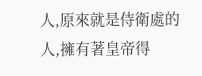人,原來就是侍衛處的人,擁有著皇帝得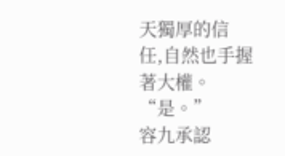天獨厚的信
任,自然也手握著大權。
“是。”
容九承認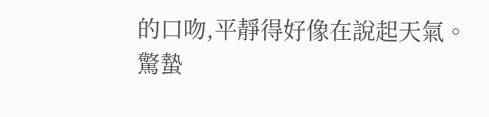的口吻,平靜得好像在說起天氣。
驚蟄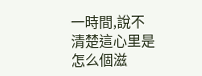一時間,說不清楚這心里是怎么個滋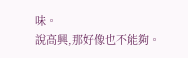味。
說高興,那好像也不能夠。